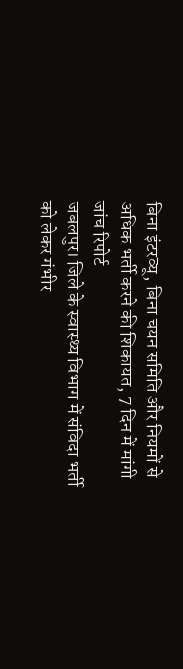बिना इंटरव्यू, बिना चयन समिति और नियमों से अधिक भर्ती करने की शिकायत, 7 दिन में मांगी जांच रिपोर्ट
जबलपुर। जिले के स्वास्थ्य विभाग में संविदा भर्ती को लेकर गंभीर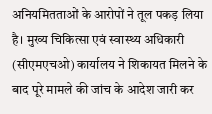अनियमितताओं के आरोपों ने तूल पकड़ लिया है। मुख्य चिकित्सा एवं स्वास्थ्य अधिकारी (सीएमएचओ) कार्यालय ने शिकायत मिलने के बाद पूरे मामले की जांच के आदेश जारी कर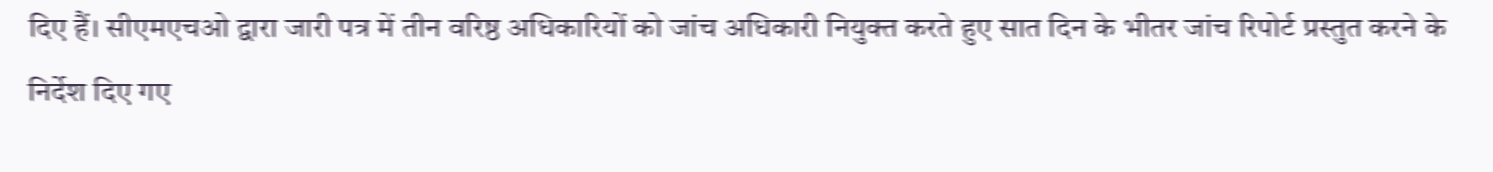दिए हैं। सीएमएचओ द्वारा जारी पत्र में तीन वरिष्ठ अधिकारियों को जांच अधिकारी नियुक्त करते हुए सात दिन के भीतर जांच रिपोर्ट प्रस्तुत करने के निर्देश दिए गए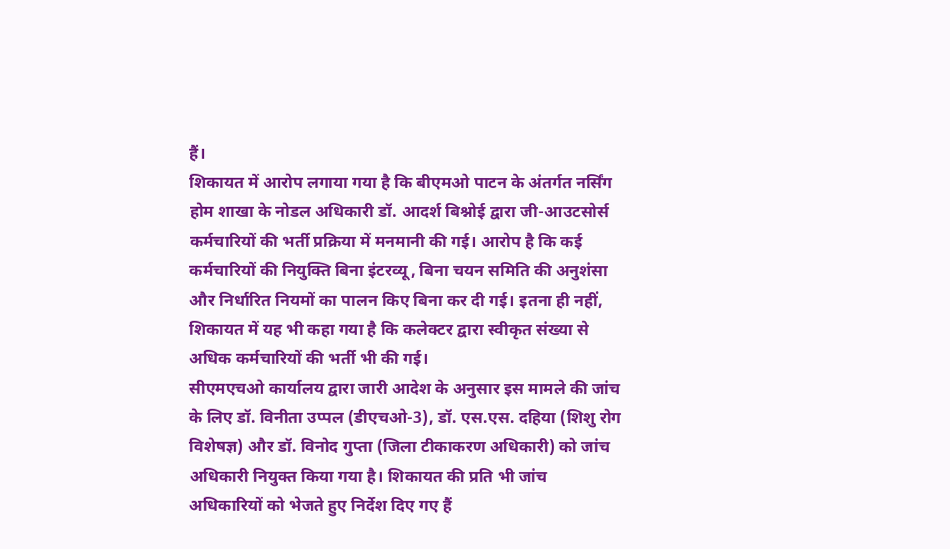हैं।
शिकायत में आरोप लगाया गया है कि बीएमओ पाटन के अंतर्गत नर्सिंग होम शाखा के नोडल अधिकारी डॉ. आदर्श बिश्नोई द्वारा जी-आउटसोर्स कर्मचारियों की भर्ती प्रक्रिया में मनमानी की गई। आरोप है कि कई कर्मचारियों की नियुक्ति बिना इंटरव्यू, बिना चयन समिति की अनुशंसा और निर्धारित नियमों का पालन किए बिना कर दी गई। इतना ही नहीं, शिकायत में यह भी कहा गया है कि कलेक्टर द्वारा स्वीकृत संख्या से अधिक कर्मचारियों की भर्ती भी की गई।
सीएमएचओ कार्यालय द्वारा जारी आदेश के अनुसार इस मामले की जांच के लिए डॉ. विनीता उप्पल (डीएचओ-3), डॉ. एस.एस. दहिया (शिशु रोग विशेषज्ञ) और डॉ. विनोद गुप्ता (जिला टीकाकरण अधिकारी) को जांच अधिकारी नियुक्त किया गया है। शिकायत की प्रति भी जांच अधिकारियों को भेजते हुए निर्देश दिए गए हैं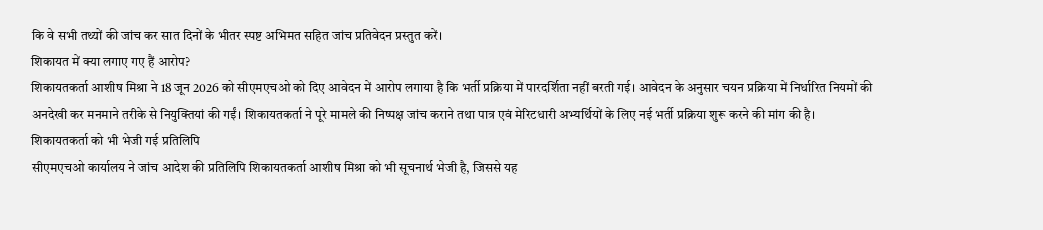कि वे सभी तथ्यों की जांच कर सात दिनों के भीतर स्पष्ट अभिमत सहित जांच प्रतिवेदन प्रस्तुत करें।
शिकायत में क्या लगाए गए हैं आरोप?
शिकायतकर्ता आशीष मिश्रा ने 18 जून 2026 को सीएमएचओ को दिए आवेदन में आरोप लगाया है कि भर्ती प्रक्रिया में पारदर्शिता नहीं बरती गई। आवेदन के अनुसार चयन प्रक्रिया में निर्धारित नियमों की अनदेखी कर मनमाने तरीके से नियुक्तियां की गईं। शिकायतकर्ता ने पूरे मामले की निष्पक्ष जांच कराने तथा पात्र एवं मेरिटधारी अभ्यर्थियों के लिए नई भर्ती प्रक्रिया शुरू करने की मांग की है।
शिकायतकर्ता को भी भेजी गई प्रतिलिपि
सीएमएचओ कार्यालय ने जांच आदेश की प्रतिलिपि शिकायतकर्ता आशीष मिश्रा को भी सूचनार्थ भेजी है, जिससे यह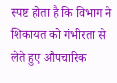स्पष्ट होता है कि विभाग ने शिकायत को गंभीरता से लेते हुए औपचारिक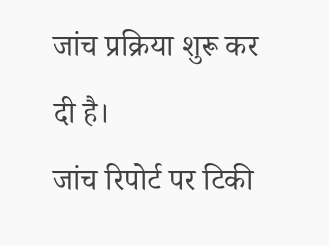जांच प्रक्रिया शुरू कर दी है।
जांच रिपोर्ट पर टिकी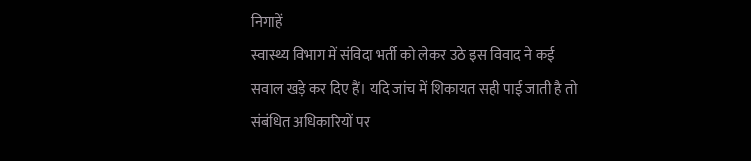निगाहें
स्वास्थ्य विभाग में संविदा भर्ती को लेकर उठे इस विवाद ने कई सवाल खड़े कर दिए हैं। यदि जांच में शिकायत सही पाई जाती है तो संबंधित अधिकारियों पर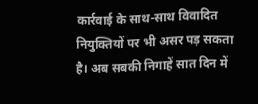कार्रवाई के साथ-साथ विवादित नियुक्तियों पर भी असर पड़ सकता है। अब सबकी निगाहें सात दिन में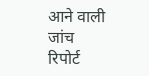आने वाली जांच रिपोर्ट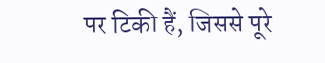पर टिकी हैं, जिससे पूरे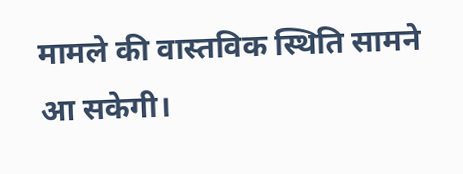मामले की वास्तविक स्थिति सामने आ सकेगी।